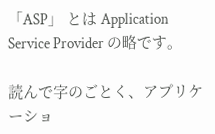「ASP」 とは Application Service Provider の略です。

読んで字のごとく、アプリケーショ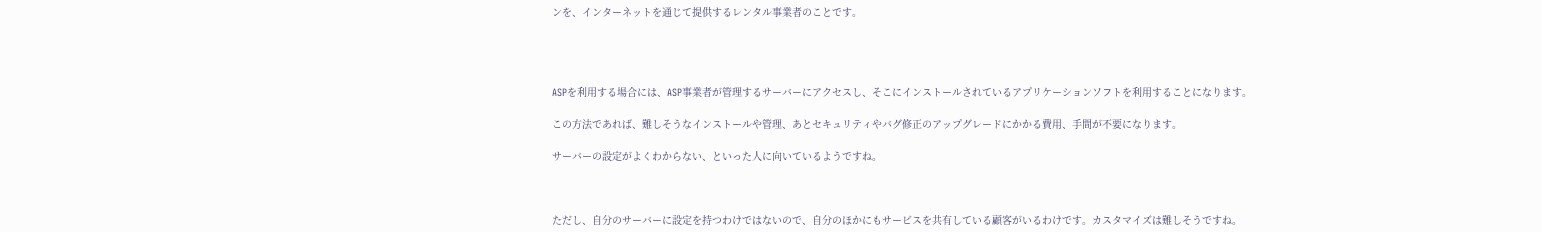ンを、インターネットを通じて提供するレンタル事業者のことです。




ASPを利用する場合には、ASP事業者が管理するサーバーにアクセスし、そこにインストールされているアプリケーションソフトを利用することになります。

この方法であれば、難しそうなインストールや管理、あとセキュリティやバグ修正のアップグレードにかかる費用、手間が不要になります。

サーバーの設定がよくわからない、といった人に向いているようですね。



ただし、自分のサーバーに設定を持つわけではないので、自分のほかにもサービスを共有している顧客がいるわけです。カスタマイズは難しそうですね。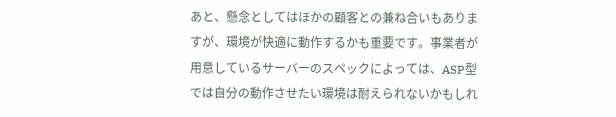あと、懸念としてはほかの顧客との兼ね合いもありますが、環境が快適に動作するかも重要です。事業者が用意しているサーバーのスペックによっては、ASP型では自分の動作させたい環境は耐えられないかもしれ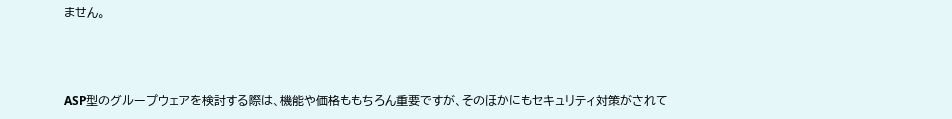ません。



ASP型のグループウェアを検討する際は、機能や価格ももちろん重要ですが、そのほかにもセキュリティ対策がされて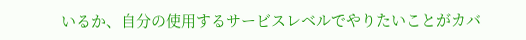いるか、自分の使用するサービスレベルでやりたいことがカバ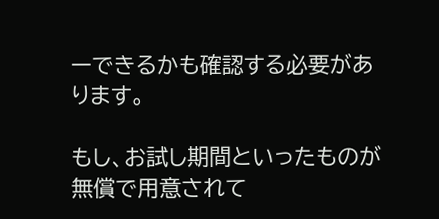ーできるかも確認する必要があります。

もし、お試し期間といったものが無償で用意されて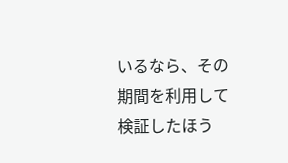いるなら、その期間を利用して検証したほう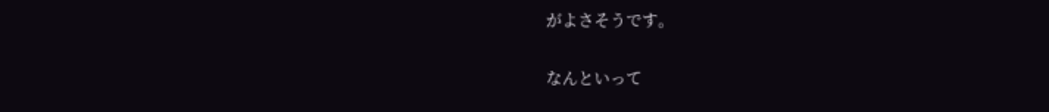がよさそうです。

なんといって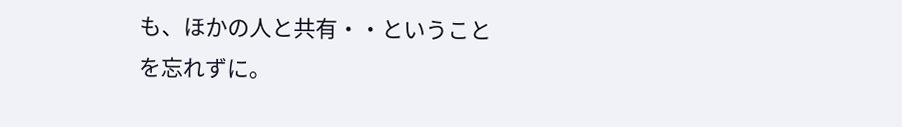も、ほかの人と共有・・ということを忘れずに。